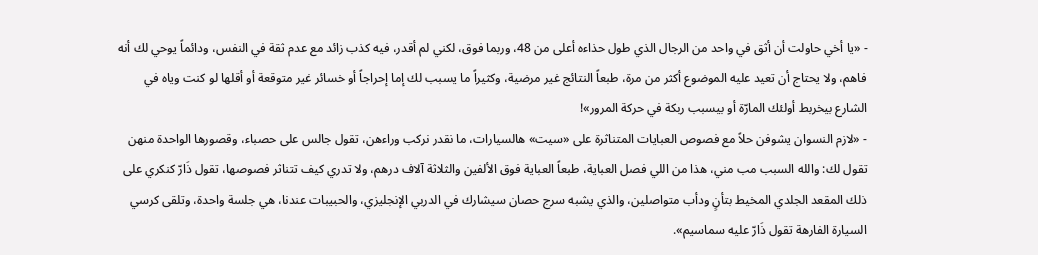- «يا أخي حاولت أن أثق في واحد من الرجال الذي طول حذاءه أعلى من 48، وربما فوق، لكني لم أقدر، فيه كذب زائد مع عدم ثقة في النفس، ودائماً يوحي لك أنه فاهم، ولا يحتاج أن تعيد عليه الموضوع أكثر من مرة، طبعاً النتائج غير مرضية، وكثيراً ما يسبب لك إما إحراجاً أو خسائر غير متوقعة أو أقلها لو كنت وياه في الشارع بيخربط أولئك المارّة أو بيسبب ربكة في حركة المرور»!
- «لازم النسوان يشوفن حلاً مع فصوص العبايات المتناثرة على «سيت» هالسيارات، ما نقدر نركب وراءهن، تقول جالس على حصباء، وقصورها الواحدة منهن تقول لك: والله السبب مب مني، هذا من اللي فصل العباية، طبعاً العباية فوق الألفين والثلاثة آلاف درهم، ولا تدري كيف تتناثر فصوصها، تقول ذَارّ كنكري على ذلك المقعد الجلدي المخيط بتأنٍ ودأب متواصلين، والذي يشبه سرج حصان سيشارك في الدربي الإنجليزي، والحبيبات عندنا، هي جلسة واحدة، وتلقى كرسي السيارة الفارهة تقول ذَارّ عليه سماسيم».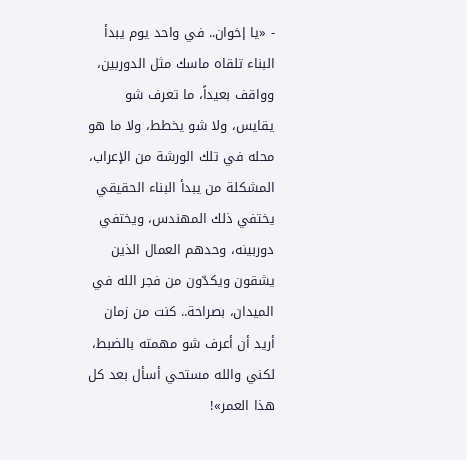- «يا إخوان.. في واحد يوم يبدأ البناء تلقاه ماسك مثل الدوربين، وواقف بعيداً، ما تعرف شو يقايس، ولا شو يخطط، ولا ما هو محله في تلك الورشة من الإعراب، المشكلة من يبدأ البناء الحقيقي يختفي ذلك المهندس، ويختفي دوربينه، وحدهم العمال الذين يشقون ويكدّون من فجر الله في الميدان، بصراحة.. كنت من زمان أريد أن أعرف شو مهمته بالضبط، لكني والله مستحي أسأل بعد كل هذا العمر»!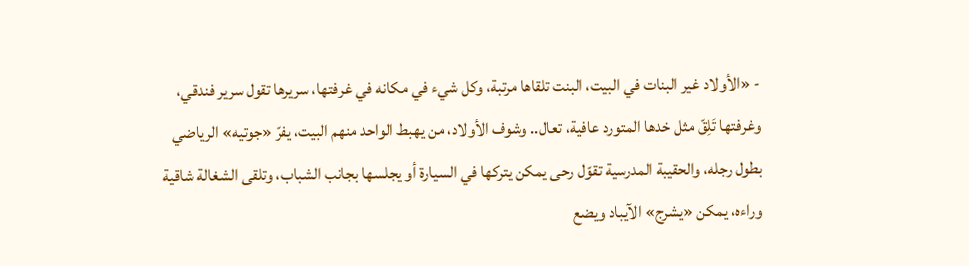- «الأولاد غير البنات في البيت، البنت تلقاها مرتبة، وكل شيء في مكانه في غرفتها، سريرها تقول سرير فندقي، وغرفتها تَلِقّ مثل خدها المتورد عافية، تعال.. وشوف الأولاد، من يهبط الواحد منهم البيت، يفرّ «جوتيه» الرياضي بطول رجله، والحقيبة المدرسية تقوّل رحى يمكن يتركها في السيارة أو يجلسها بجانب الشباب، وتلقى الشغالة شاقية وراءه، يمكن «يشرج» الآيباد ويضع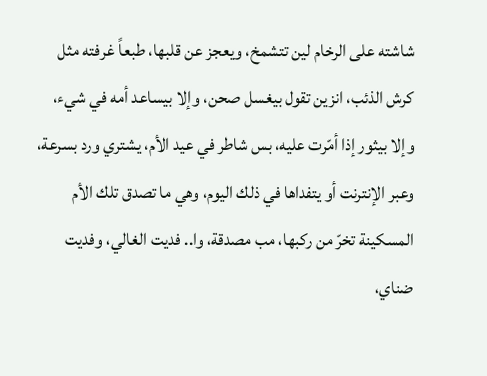شاشته على الرخام لين تتشمخ، ويعجز عن قلبها، طبعاً غرفته مثل كرش الذئب، انزين تقول بيغسل صحن، وإلا بيساعد أمه في شيء، وإلا بيثور إذا أمّرت عليه، بس شاطر في عيد الأم، يشتري ورد بسرعة، وعبر الإنترنت أو يتفداها في ذلك اليوم، وهي ما تصدق تلك الأم المسكينة تخرّ من ركبها، مب مصدقة، وا.. فديت الغالي، وفديت ضناي،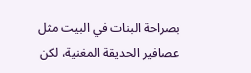بصراحة البنات في البيت مثل عصافير الحديقة المغنية، لكن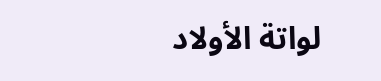لواتة الأولاد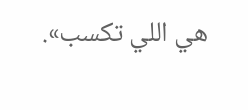هي اللي تكسب».